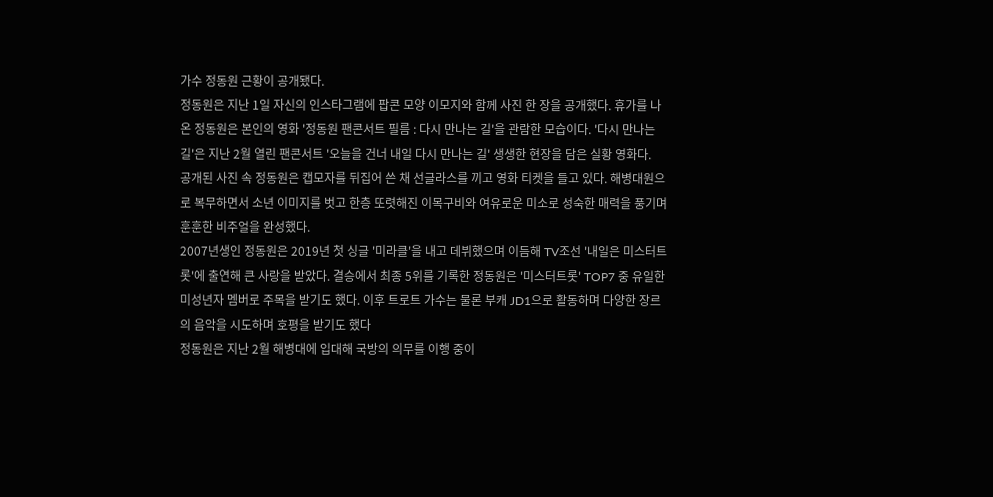가수 정동원 근황이 공개됐다.
정동원은 지난 1일 자신의 인스타그램에 팝콘 모양 이모지와 함께 사진 한 장을 공개했다. 휴가를 나온 정동원은 본인의 영화 '정동원 팬콘서트 필름 : 다시 만나는 길'을 관람한 모습이다. '다시 만나는 길'은 지난 2월 열린 팬콘서트 '오늘을 건너 내일 다시 만나는 길' 생생한 현장을 담은 실황 영화다.
공개된 사진 속 정동원은 캡모자를 뒤집어 쓴 채 선글라스를 끼고 영화 티켓을 들고 있다. 해병대원으로 복무하면서 소년 이미지를 벗고 한층 또렷해진 이목구비와 여유로운 미소로 성숙한 매력을 풍기며 훈훈한 비주얼을 완성했다.
2007년생인 정동원은 2019년 첫 싱글 '미라클'을 내고 데뷔했으며 이듬해 TV조선 '내일은 미스터트롯'에 출연해 큰 사랑을 받았다. 결승에서 최종 5위를 기록한 정동원은 '미스터트롯' TOP7 중 유일한 미성년자 멤버로 주목을 받기도 했다. 이후 트로트 가수는 물론 부캐 JD1으로 활동하며 다양한 장르의 음악을 시도하며 호평을 받기도 했다
정동원은 지난 2월 해병대에 입대해 국방의 의무를 이행 중이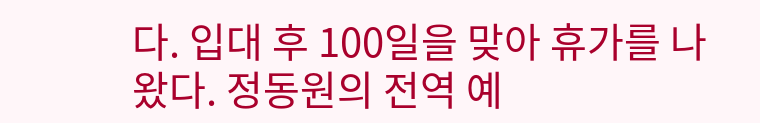다. 입대 후 100일을 맞아 휴가를 나왔다. 정동원의 전역 예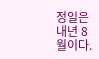정일은 내년 8월이다.